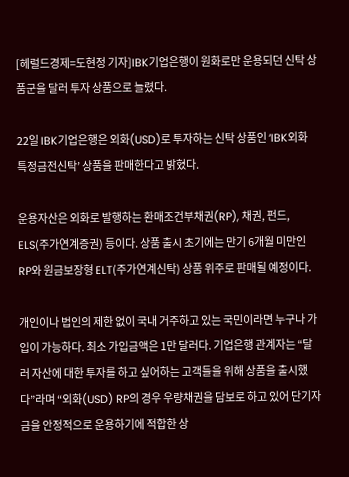[헤럴드경제=도현정 기자]IBK기업은행이 원화로만 운용되던 신탁 상품군을 달러 투자 상품으로 늘렸다.

22일 IBK기업은행은 외화(USD)로 투자하는 신탁 상품인 ‘IBK외화 특정금전신탁’ 상품을 판매한다고 밝혔다.

운용자산은 외화로 발행하는 환매조건부채권(RP), 채권, 펀드, ELS(주가연계증권) 등이다. 상품 출시 초기에는 만기 6개월 미만인 RP와 원금보장형 ELT(주가연계신탁) 상품 위주로 판매될 예정이다.

개인이나 법인의 제한 없이 국내 거주하고 있는 국민이라면 누구나 가입이 가능하다. 최소 가입금액은 1만 달러다. 기업은행 관계자는 “달러 자산에 대한 투자를 하고 싶어하는 고객들을 위해 상품을 출시했다”라며 “외화(USD) RP의 경우 우량채권을 담보로 하고 있어 단기자금을 안정적으로 운용하기에 적합한 상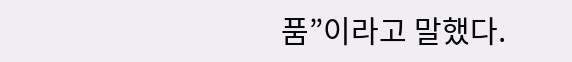품”이라고 말했다.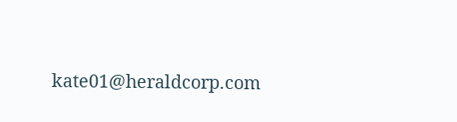kate01@heraldcorp.com